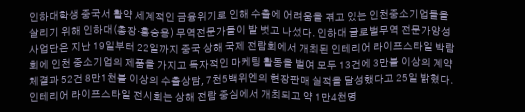인하대학생 중국서 활약 세계적인 금융위기로 인해 수출에 어려움을 겪고 있는 인천중소기업들을 살리기 위해 인하대(총장·홍승용) 무역전문가들이 발 벗고 나섰다. 인하대 글로벌무역 전문가양성사업단은 지난 19일부터 22일까지 중국 상해 국제 전람회에서 개최된 인테리어 라이프스타일 박람회에 인천 중소기업의 제품을 가지고 독자적인 마케팅 활동을 벌여 모두 13건에 3만불 이상의 계약체결과 52건 8만1천불 이상의 수출상담, 7천5백위엔의 현장판매 실적을 달성했다고 25일 밝혔다. 인테리어 라이프스타일 전시회는 상해 전람 중심에서 개최되고 약 1만4천명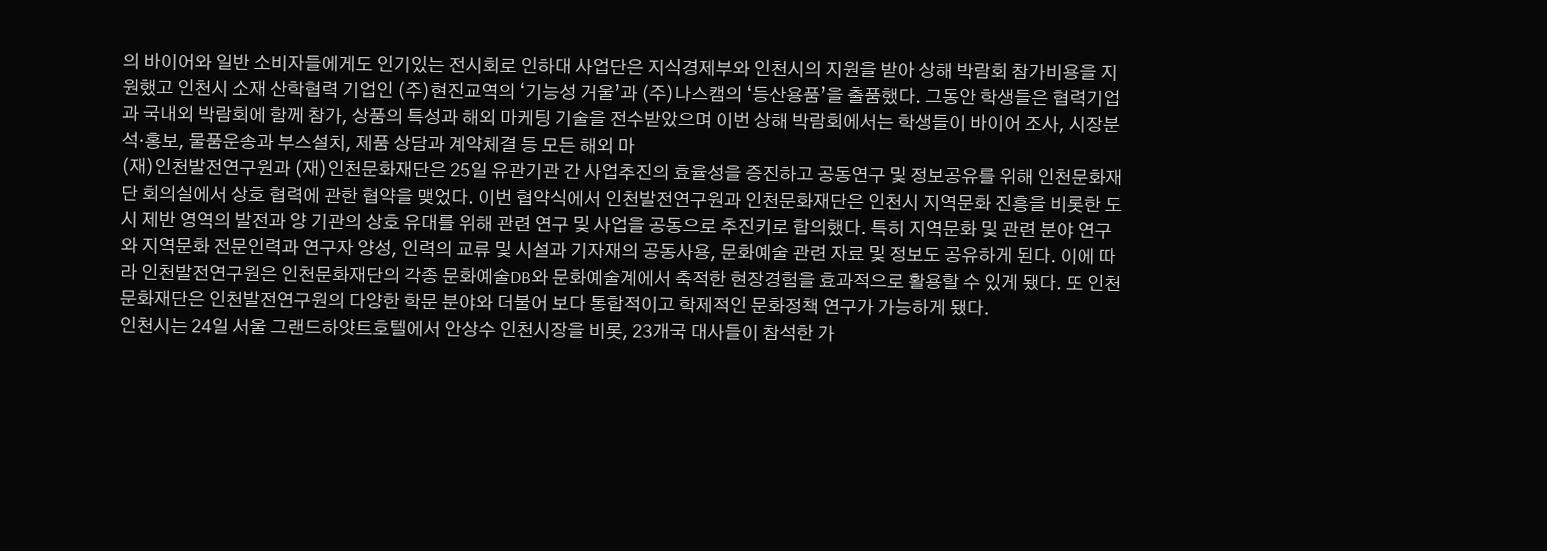의 바이어와 일반 소비자들에게도 인기있는 전시회로 인하대 사업단은 지식경제부와 인천시의 지원을 받아 상해 박람회 참가비용을 지원했고 인천시 소재 산학협력 기업인 (주)현진교역의 ‘기능성 거울’과 (주)나스캠의 ‘등산용품’을 출품했다. 그동안 학생들은 협력기업과 국내외 박람회에 함께 참가, 상품의 특성과 해외 마케팅 기술을 전수받았으며 이번 상해 박람회에서는 학생들이 바이어 조사, 시장분석·홍보, 물품운송과 부스설치, 제품 상담과 계약체결 등 모든 해외 마
(재)인천발전연구원과 (재)인천문화재단은 25일 유관기관 간 사업추진의 효율성을 증진하고 공동연구 및 정보공유를 위해 인천문화재단 회의실에서 상호 협력에 관한 협약을 맺었다. 이번 협약식에서 인천발전연구원과 인천문화재단은 인천시 지역문화 진흥을 비롯한 도시 제반 영역의 발전과 양 기관의 상호 유대를 위해 관련 연구 및 사업을 공동으로 추진키로 합의했다. 특히 지역문화 및 관련 분야 연구와 지역문화 전문인력과 연구자 양성, 인력의 교류 및 시설과 기자재의 공동사용, 문화예술 관련 자료 및 정보도 공유하게 된다. 이에 따라 인천발전연구원은 인천문화재단의 각종 문화예술DB와 문화예술계에서 축적한 현장경험을 효과적으로 활용할 수 있게 됐다. 또 인천문화재단은 인천발전연구원의 다양한 학문 분야와 더불어 보다 통합적이고 학제적인 문화정책 연구가 가능하게 됐다.
인천시는 24일 서울 그랜드하얏트호텔에서 안상수 인천시장을 비롯, 23개국 대사들이 참석한 가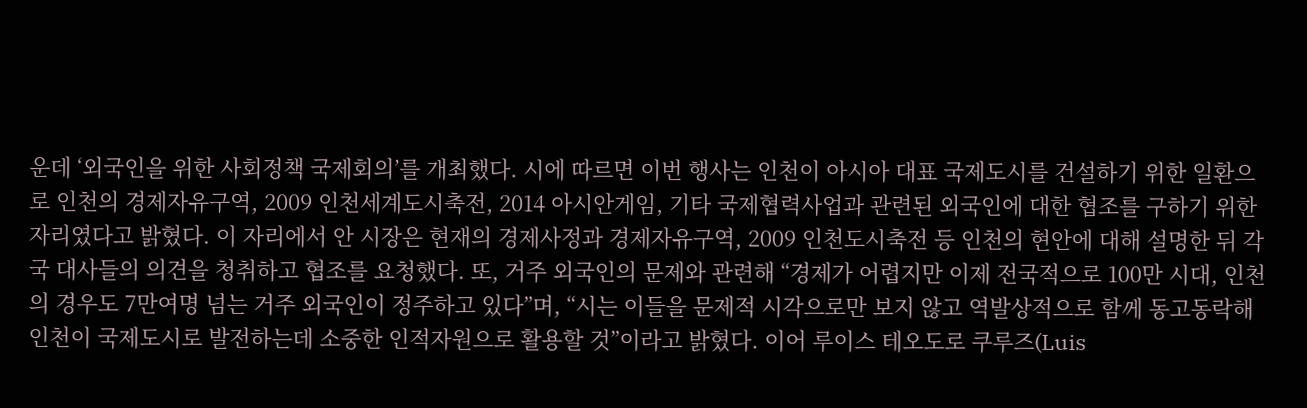운데 ‘외국인을 위한 사회정책 국제회의’를 개최했다. 시에 따르면 이번 행사는 인천이 아시아 대표 국제도시를 건설하기 위한 일환으로 인천의 경제자유구역, 2009 인천세계도시축전, 2014 아시안게임, 기타 국제협력사업과 관련된 외국인에 대한 협조를 구하기 위한 자리였다고 밝혔다. 이 자리에서 안 시장은 현재의 경제사정과 경제자유구역, 2009 인천도시축전 등 인천의 현안에 대해 설명한 뒤 각국 대사들의 의견을 청취하고 협조를 요청했다. 또, 거주 외국인의 문제와 관련해 “경제가 어렵지만 이제 전국적으로 100만 시대, 인천의 경우도 7만여명 넘는 거주 외국인이 정주하고 있다”며, “시는 이들을 문제적 시각으로만 보지 않고 역발상적으로 함께 동고동락해 인천이 국제도시로 발전하는데 소중한 인적자원으로 활용할 것”이라고 밝혔다. 이어 루이스 테오도로 쿠루즈(Luis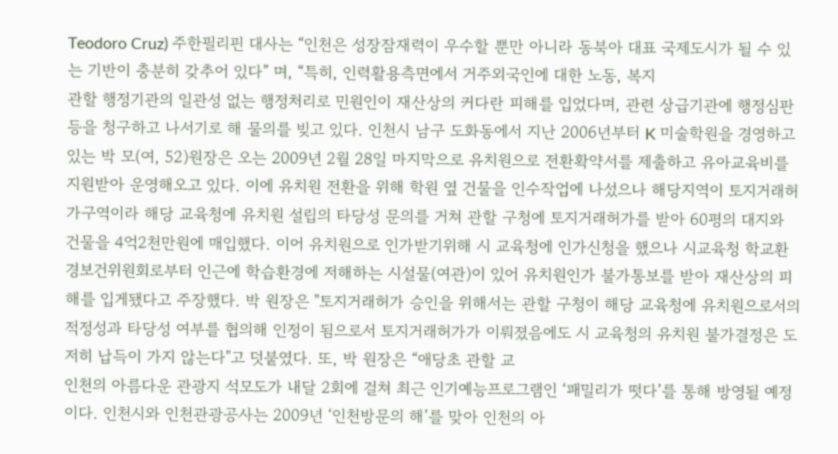Teodoro Cruz) 주한필리핀 대사는 “인천은 성장잠재력이 우수할 뿐만 아니라 동북아 대표 국제도시가 될 수 있는 기반이 충분히 갖추어 있다” 며, “특히, 인력활용측면에서 거주외국인에 대한 노동, 복지
관할 행정기관의 일관성 없는 행정처리로 민원인이 재산상의 커다란 피해를 입었다며, 관련 상급기관에 행정심판 등을 청구하고 나서기로 해 물의를 빚고 있다. 인천시 남구 도화동에서 지난 2006년부터 K 미술학원을 경영하고 있는 박 모(여, 52)원장은 오는 2009년 2월 28일 마지막으로 유치원으로 전환확약서를 제출하고 유아교육비를 지원받아 운영해오고 있다. 이에 유치원 전환을 위해 학원 옆 건물을 인수작업에 나섰으나 해당지역이 토지거래허가구역이라 해당 교육청에 유치원 설립의 타당성 문의를 거쳐 관할 구청에 토지거래허가를 받아 60평의 대지와 건물을 4억2천만원에 매입했다. 이어 유치원으로 인가받기위해 시 교육청에 인가신청을 했으나 시교육청 학교환경보건위원회로부터 인근에 학습환경에 저해하는 시설물(여관)이 있어 유치원인가 불가통보를 받아 재산상의 피해를 입게됐다고 주장했다. 박 원장은 "토지거래허가 승인을 위해서는 관할 구청이 해당 교육청에 유치원으로서의 적정성과 타당성 여부를 협의해 인정이 됨으로서 토지거래허가가 이뤄졌음에도 시 교육청의 유치원 불가결정은 도저히 납득이 가지 않는다"고 덧붙였다. 또, 박 원장은 “애당초 관할 교
인천의 아름다운 관광지 석모도가 내달 2회에 걸쳐 최근 인기예능프로그램인 ‘패밀리가 떳다’를 통해 방영될 예정이다. 인천시와 인천관광공사는 2009년 ‘인천방문의 해’를 맞아 인천의 아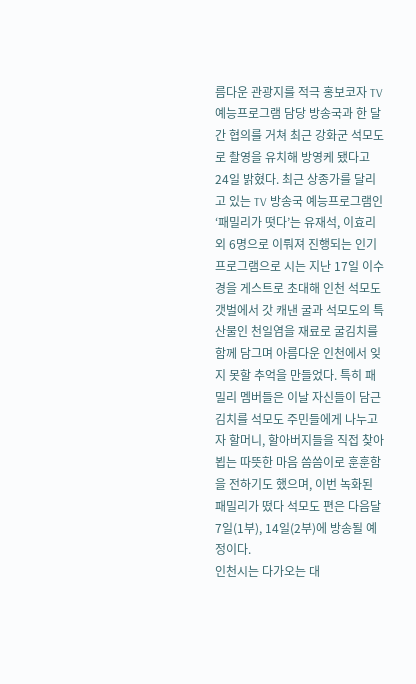름다운 관광지를 적극 홍보코자 TV 예능프로그램 담당 방송국과 한 달간 협의를 거쳐 최근 강화군 석모도로 촬영을 유치해 방영케 됐다고 24일 밝혔다. 최근 상종가를 달리고 있는 TV 방송국 예능프로그램인 ‘패밀리가 떳다’는 유재석, 이효리 외 6명으로 이뤄져 진행되는 인기 프로그램으로 시는 지난 17일 이수경을 게스트로 초대해 인천 석모도 갯벌에서 갓 캐낸 굴과 석모도의 특산물인 천일염을 재료로 굴김치를 함께 담그며 아름다운 인천에서 잊지 못할 추억을 만들었다. 특히 패밀리 멤버들은 이날 자신들이 담근 김치를 석모도 주민들에게 나누고자 할머니, 할아버지들을 직접 찾아뵙는 따뜻한 마음 씀씀이로 훈훈함을 전하기도 했으며, 이번 녹화된 패밀리가 떴다 석모도 편은 다음달 7일(1부), 14일(2부)에 방송될 예정이다.
인천시는 다가오는 대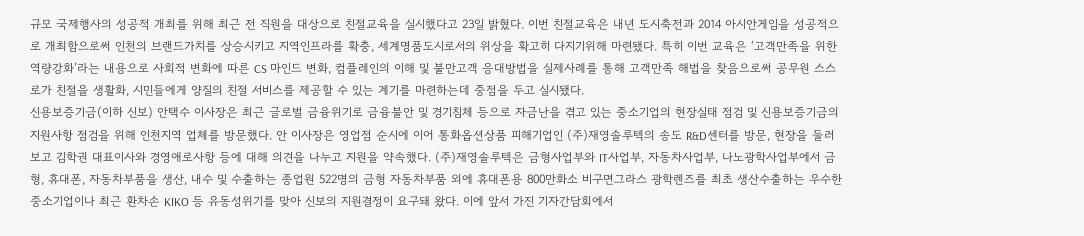규모 국제행사의 성공적 개최를 위해 최근 전 직원을 대상으로 친절교육을 실시했다고 23일 밝혔다. 이번 친절교육은 내년 도시축전과 2014 아시안게임을 성공적으로 개최함으로써 인천의 브랜드가치를 상승시키고 지역인프라를 확충, 세계명품도시로서의 위상을 확고히 다지기위해 마련됐다. 특히 이번 교육은 ‘고객만족을 위한 역량강화’라는 내용으로 사회적 변화에 따른 CS 마인드 변화, 컴플레인의 이해 및 불만고객 응대방법을 실제사례를 통해 고객만족 해법을 찾음으로써 공무원 스스로가 친절을 생활화, 시민들에게 양질의 친절 서비스를 제공할 수 있는 계기를 마련하는데 중점을 두고 실시됐다.
신용보증기금(이하 신보) 안택수 이사장은 최근 글로벌 금융위기로 금융불안 및 경기침체 등으로 자금난을 겪고 있는 중소기업의 현장실태 점검 및 신용보증기금의 지원사항 점검을 위해 인천지역 업체를 방문했다. 안 이사장은 영업점 순시에 이어 통화옵션상품 피해기업인 (주)재영솔루텍의 송도 R&D센터를 방문, 현장을 둘러보고 김학권 대표이사와 경영애로사항 등에 대해 의견을 나누고 지원을 약속했다. (주)재영솔루텍은 금형사업부와 IT사업부, 자동차사업부, 나노광학사업부에서 금형, 휴대폰, 자동차부품을 생산, 내수 및 수출하는 종업원 522명의 금형 자동차부품 외에 휴대폰용 800만화소 비구면그라스 광학렌즈를 최초 생산수출하는 우수한 중소기업이나 최근 환차손 KIKO 등 유동성위기를 맞아 신보의 지원결정이 요구돼 왔다. 이에 앞서 가진 기자간담회에서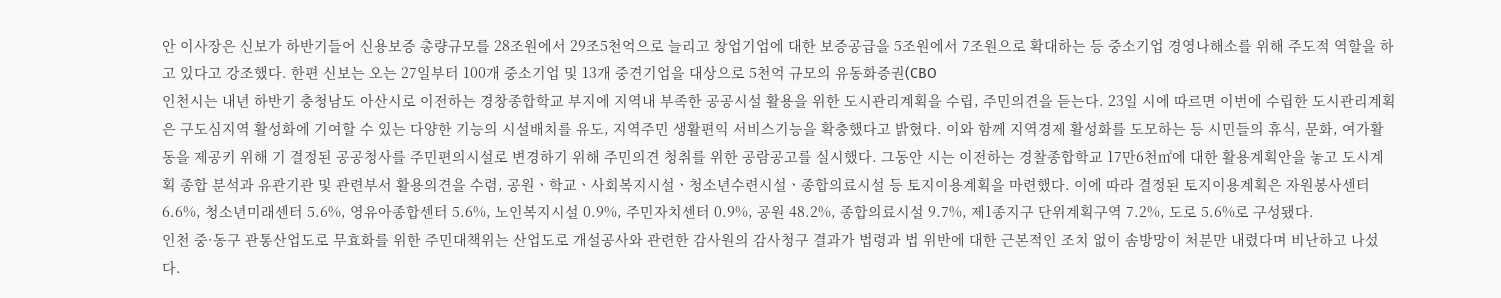안 이사장은 신보가 하반기들어 신용보증 총량규모를 28조원에서 29조5천억으로 늘리고 창업기업에 대한 보증공급을 5조원에서 7조원으로 확대하는 등 중소기업 경영나해소를 위해 주도적 역할을 하고 있다고 강조했다. 한편 신보는 오는 27일부터 100개 중소기업 및 13개 중견기업을 대상으로 5천억 규모의 유동화증권(CBO
인천시는 내년 하반기 충청남도 아산시로 이전하는 경창종합학교 부지에 지역내 부족한 공공시설 활용을 위한 도시관리계획을 수립, 주민의견을 듣는다. 23일 시에 따르면 이번에 수립한 도시관리계획은 구도심지역 활성화에 기여할 수 있는 다양한 기능의 시설배치를 유도, 지역주민 생활편익 서비스기능을 확충했다고 밝혔다. 이와 함께 지역경제 활성화를 도모하는 등 시민들의 휴식, 문화, 여가활동을 제공키 위해 기 결정된 공공청사를 주민편의시설로 변경하기 위해 주민의견 청취를 위한 공람공고를 실시했다. 그동안 시는 이전하는 경찰종합학교 17만6천㎡에 대한 활용계획안을 놓고 도시계획 종합 분석과 유관기관 및 관련부서 활용의견을 수렴, 공원ㆍ학교ㆍ사회복지시설ㆍ청소년수련시설ㆍ종합의료시설 등 토지이용계획을 마련했다. 이에 따라 결정된 토지이용계획은 자원봉사센터 6.6%, 청소년미래센터 5.6%, 영유아종합센터 5.6%, 노인복지시설 0.9%, 주민자치센터 0.9%, 공원 48.2%, 종합의료시설 9.7%, 제1종지구 단위계획구역 7.2%, 도로 5.6%로 구성됐다.
인천 중·동구 관통산업도로 무효화를 위한 주민대책위는 산업도로 개설공사와 관련한 감사원의 감사청구 결과가 법령과 법 위반에 대한 근본적인 조치 없이 솜방망이 처분만 내렸다며 비난하고 나섰다.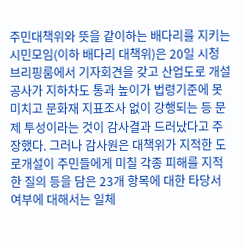주민대책위와 뜻을 같이하는 배다리를 지키는 시민모임(이하 배다리 대책위)은 20일 시청 브리핑룸에서 기자회견을 갖고 산업도로 개설공사가 지하차도 통과 높이가 법령기준에 못 미치고 문화재 지표조사 없이 강행되는 등 문제 투성이라는 것이 감사결과 드러났다고 주장했다. 그러나 감사원은 대책위가 지적한 도로개설이 주민들에게 미칠 각종 피해를 지적한 질의 등을 담은 23개 항목에 대한 타당서 여부에 대해서는 일체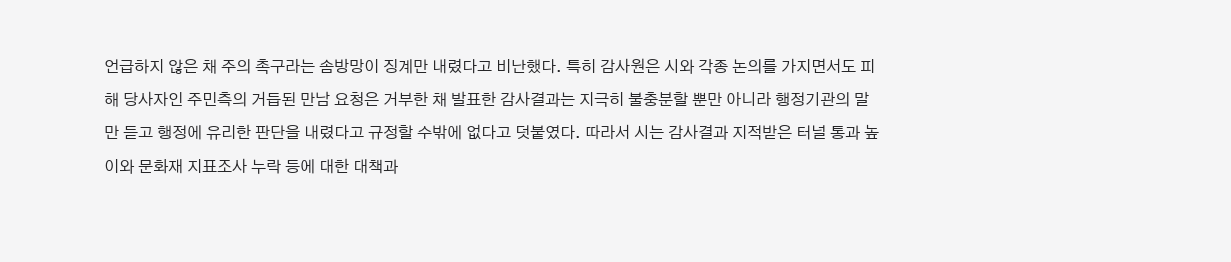언급하지 않은 채 주의 촉구라는 솜방망이 징계만 내렸다고 비난했다. 특히 감사원은 시와 각종 논의를 가지면서도 피해 당사자인 주민측의 거듭된 만남 요청은 거부한 채 발표한 감사결과는 지극히 불충분할 뿐만 아니라 행정기관의 말만 듣고 행정에 유리한 판단을 내렸다고 규정할 수밖에 없다고 덧붙였다. 따라서 시는 감사결과 지적받은 터널 통과 높이와 문화재 지표조사 누락 등에 대한 대책과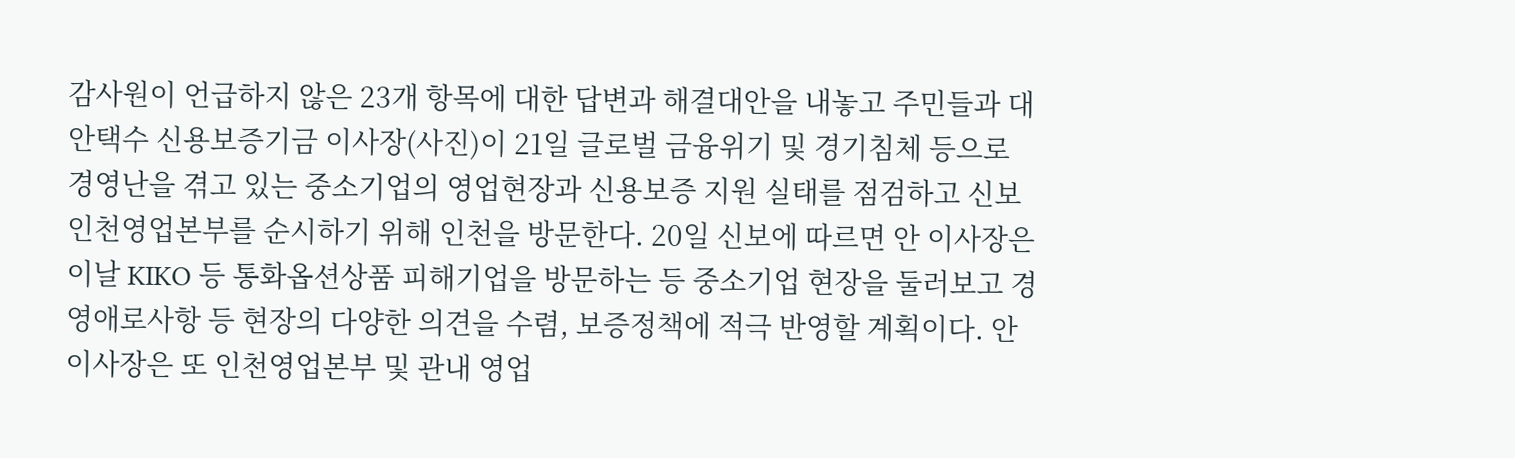감사원이 언급하지 않은 23개 항목에 대한 답변과 해결대안을 내놓고 주민들과 대
안택수 신용보증기금 이사장(사진)이 21일 글로벌 금융위기 및 경기침체 등으로 경영난을 겪고 있는 중소기업의 영업현장과 신용보증 지원 실태를 점검하고 신보 인천영업본부를 순시하기 위해 인천을 방문한다. 20일 신보에 따르면 안 이사장은 이날 KIKO 등 통화옵션상품 피해기업을 방문하는 등 중소기업 현장을 둘러보고 경영애로사항 등 현장의 다양한 의견을 수렴, 보증정책에 적극 반영할 계획이다. 안 이사장은 또 인천영업본부 및 관내 영업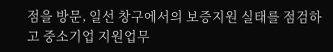점을 방문, 일선 창구에서의 보증지원 실태를 점검하고 중소기업 지원업무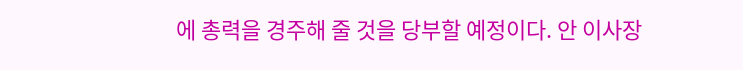에 총력을 경주해 줄 것을 당부할 예정이다. 안 이사장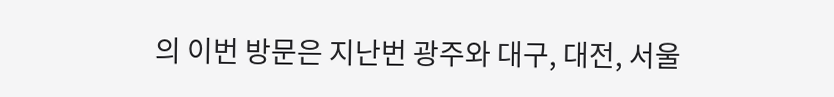의 이번 방문은 지난번 광주와 대구, 대전, 서울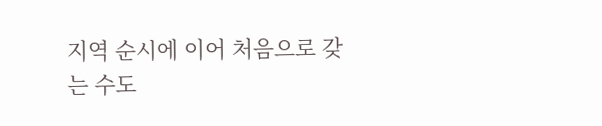지역 순시에 이어 처음으로 갖는 수도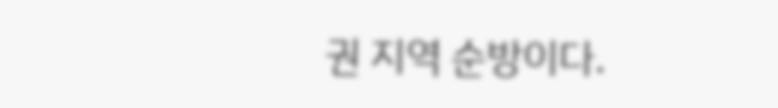권 지역 순방이다.